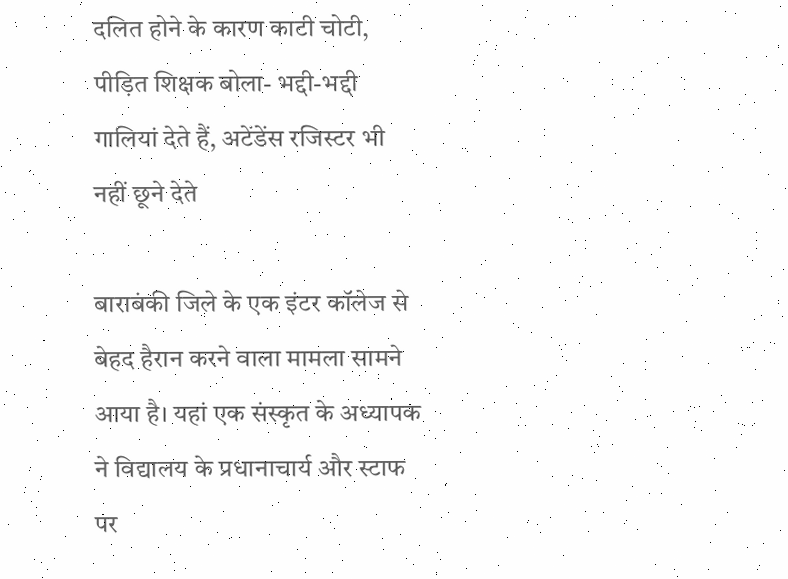दलित होने के कारण काटी चोटी, पीड़ित शिक्षक बोला- भद्दी-भद्दी गालियां देते हैं, अटेंडेंस रजिस्टर भी नहीं छूने देते

बाराबंकी जिले के एक इंटर कॉलेज से बेहद हैरान करने वाला मामला सामने आया है। यहां एक संस्कृत के अध्यापक ने विद्यालय के प्रधानाचार्य और स्टाफ पर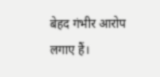बेहद गंभीर आरोप लगाए हैं।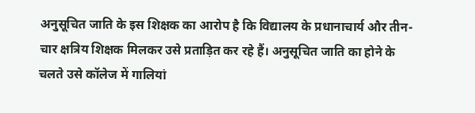अनुसूचित जाति के इस शिक्षक का आरोप है कि विद्यालय के प्रधानाचार्य और तीन-चार क्षत्रिय शिक्षक मिलकर उसे प्रताड़ित कर रहे हैं। अनुसूचित जाति का होने के चलते उसे कॉलेज में गालियां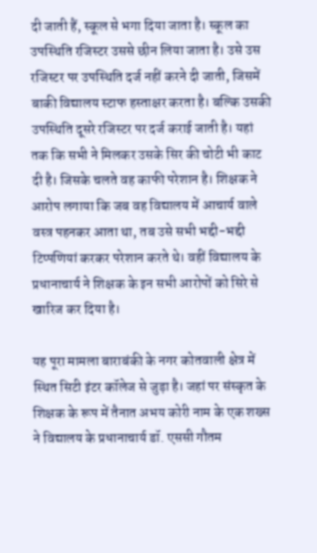दी जाती हैं, स्कूल से भगा दिया जाता है। स्कूल का उपस्थिति रजिस्टर उससे छीन लिया जाता है। उसे उस रजिस्टर पर उपस्थिति दर्ज नहीं करने दी जाती, जिसमें बाकी विद्यालय स्टाफ हस्ताक्षर करता है। बल्कि उसकी उपस्थिति दूसरे रजिस्टर पर दर्ज कराई जाती है। यहां तक कि सभी ने मिलकर उसके सिर की चोटी भी काट दी है। जिसके चलते वह काफी परेशान है। शिक्षक ने आरोप लगाया कि जब वह विद्यालय में आचार्य वाले वस्त्र पहनकर आता था, तब उसे सभी भद्दी-भद्दी टिप्पणियां करकर परेशान करते थे। वहीं विद्यालय के प्रधानाचार्य ने शिक्षक के इन सभी आरोपों को सिरे से खारिज कर दिया है।

यह पूरा मामला बाराबंकी के नगर कोतवाली क्षेत्र में स्थित सिटी इंटर कॉलेज से जुड़ा है। जहां पर संस्कृत के शिक्षक के रूप में तैनात अभय कोरी नाम के एक शख्स ने विद्यालय के प्रधानाचार्य डॉ. एससी गौतम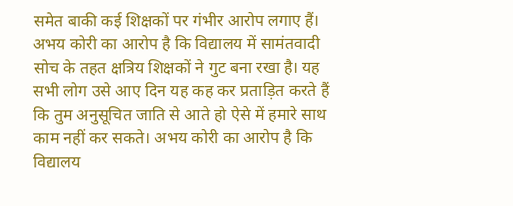समेत बाकी कई शिक्षकों पर गंभीर आरोप लगाए हैं। अभय कोरी का आरोप है कि विद्यालय में सामंतवादी सोच के तहत क्षत्रिय शिक्षकों ने गुट बना रखा है। यह सभी लोग उसे आए दिन यह कह कर प्रताड़ित करते हैं कि तुम अनुसूचित जाति से आते हो ऐसे में हमारे साथ काम नहीं कर सकते। अभय कोरी का आरोप है कि विद्यालय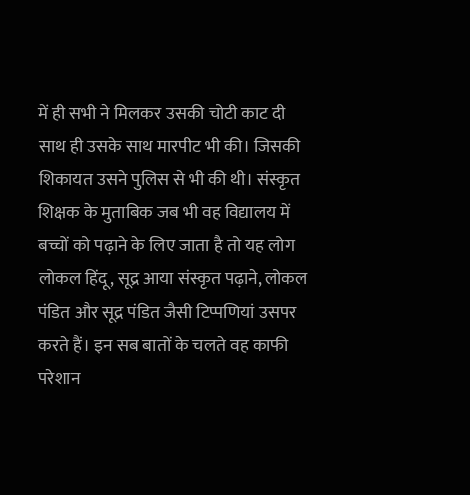में ही सभी ने मिलकर उसकी चोटी काट दी साथ ही उसके साथ मारपीट भी की। जिसकी शिकायत उसने पुलिस से भी की थी। संस्कृत शिक्षक के मुताबिक जब भी वह विद्यालय में बच्चों को पढ़ाने के लिए जाता है तो यह लोग लोकल हिंदू, सूद्र आया संस्कृत पढ़ाने, लोकल पंडित और सूद्र पंडित जैसी टिप्पणियां उसपर करते हैं। इन सब बातों के चलते वह काफी परेशान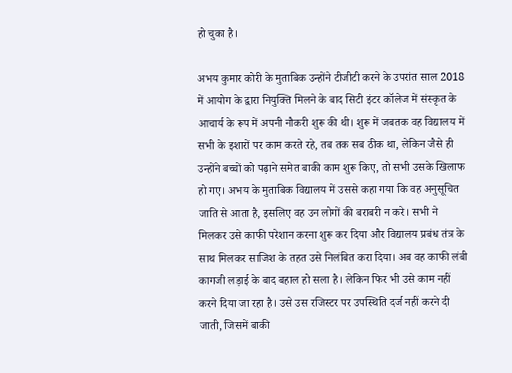हो चुका है।

अभय कुमार कोरी के मुताबिक उन्होंने टीजीटी करने के उपरांत साल 2018 में आयोग के द्वारा नियुक्ति मिलने के बाद सिटी इंटर कॉलेज में संस्कृत के आचार्य के रूप में अपनी नौकरी शुरू की थी। शुरू में जबतक वह विद्यालय में सभी के इशारों पर काम करते रहे, तब तक सब ठीक था, लेकिन जैसे ही उन्होंने बच्चों को पढ़ाने समेत बाकी काम शुरू किए, तो सभी उसके खिलाफ हो गए। अभय के मुताबिक विद्यालय में उससे कहा गया कि वह अनुसूचित जाति से आता है, इसलिए वह उन लोगों की बराबरी न करे। सभी ने मिलकर उसे काफी परेशान करना शुरू कर दिया और विद्यालय प्रबंध तंत्र के साथ मिलकर साजिश के तहत उसे निलंबित करा दिया। अब वह काफी लंबी कागजी लड़ाई के बाद बहाल हो सला है। लेकिन फिर भी उसे काम नहीं करने दिया जा रहा है। उसे उस रजिस्टर पर उपस्थिति दर्ज नहीं करने दी जाती, जिसमें बाकी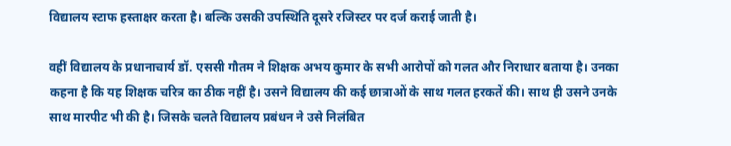विद्यालय स्टाफ हस्ताक्षर करता है। बल्कि उसकी उपस्थिति दूसरे रजिस्टर पर दर्ज कराई जाती है।

वहीं विद्यालय के प्रधानाचार्य डॉ. एससी गौतम ने शिक्षक अभय कुमार के सभी आरोपों को गलत और निराधार बताया है। उनका कहना है कि यह शिक्षक चरित्र का ठीक नहीं है। उसने विद्यालय की कई छात्राओं के साथ गलत हरकतें की। साथ ही उसने उनके साथ मारपीट भी की है। जिसके चलते विद्यालय प्रबंधन ने उसे निलंबित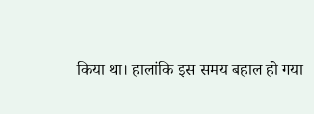किया था। हालांकि इस समय बहाल हो गया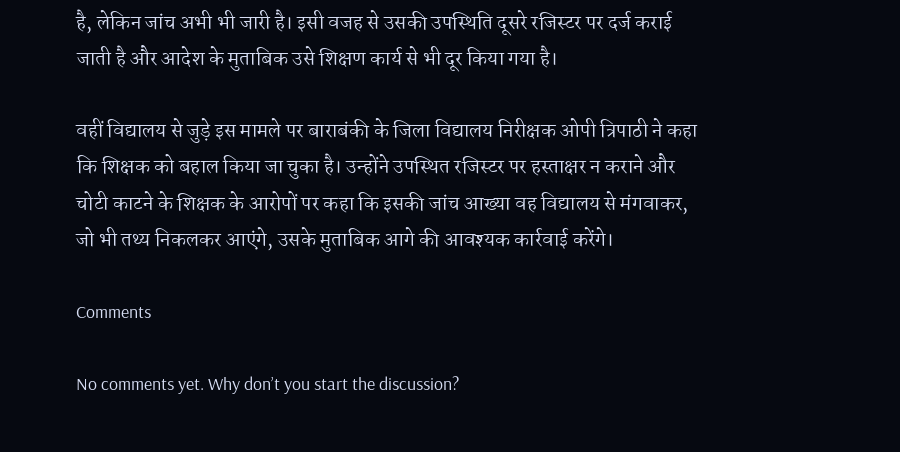है, लेकिन जांच अभी भी जारी है। इसी वजह से उसकी उपस्थिति दूसरे रजिस्टर पर दर्ज कराई जाती है और आदेश के मुताबिक उसे शिक्षण कार्य से भी दूर किया गया है।

वहीं विद्यालय से जुड़े इस मामले पर बाराबंकी के जिला विद्यालय निरीक्षक ओपी त्रिपाठी ने कहा कि शिक्षक को बहाल किया जा चुका है। उन्होंने उपस्थित रजिस्टर पर हस्ताक्षर न कराने और चोटी काटने के शिक्षक के आरोपों पर कहा कि इसकी जांच आख्या वह विद्यालय से मंगवाकर, जो भी तथ्य निकलकर आएंगे, उसके मुताबिक आगे की आवश्यक कार्रवाई करेंगे।

Comments

No comments yet. Why don’t you start the discussion?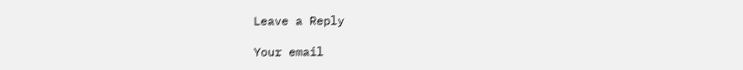Leave a Reply

Your email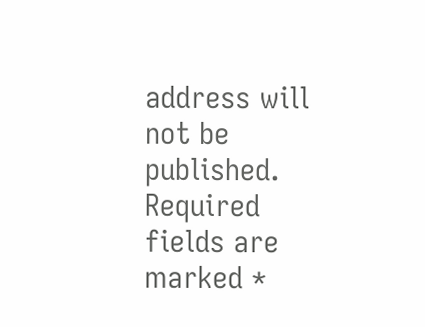address will not be published. Required fields are marked *